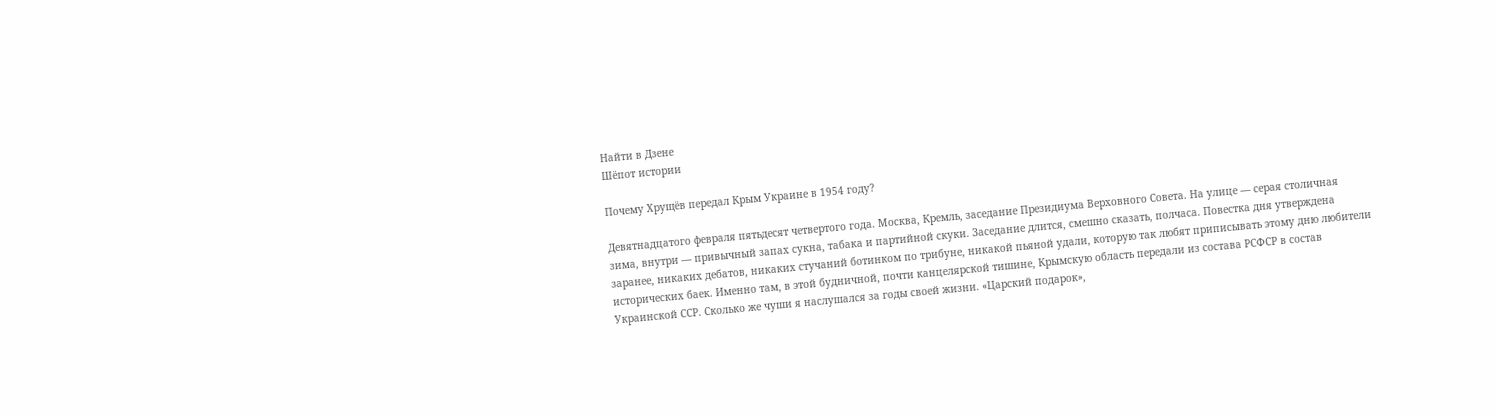Найти в Дзене
Шёпот истории

Почему Хрущёв передал Крым Украине в 1954 году?

Девятнадцатого февраля пятьдесят четвертого года. Москва, Кремль, заседание Президиума Верховного Совета. На улице — серая столичная зима, внутри — привычный запах сукна, табака и партийной скуки. Заседание длится, смешно сказать, полчаса. Повестка дня утверждена заранее, никаких дебатов, никаких стучаний ботинком по трибуне, никакой пьяной удали, которую так любят приписывать этому дню любители исторических баек. Именно там, в этой будничной, почти канцелярской тишине, Крымскую область передали из состава РСФСР в состав Украинской ССР. Сколько же чуши я наслушался за годы своей жизни. «Царский подарок»,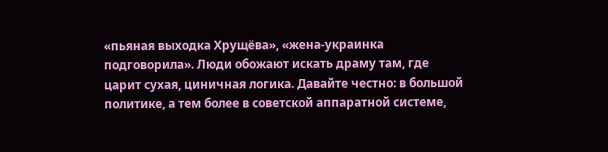«пьяная выходка Хрущёва», «жена-украинка подговорила». Люди обожают искать драму там, где царит сухая, циничная логика. Давайте честно: в большой политике, а тем более в советской аппаратной системе,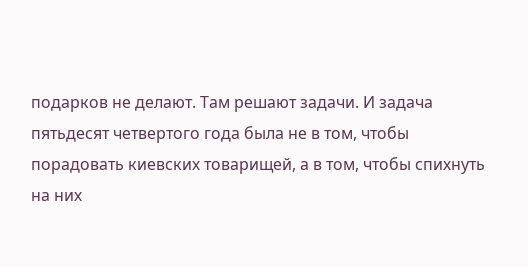подарков не делают. Там решают задачи. И задача пятьдесят четвертого года была не в том, чтобы порадовать киевских товарищей, а в том, чтобы спихнуть на них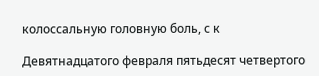колоссальную головную боль, с к

Девятнадцатого февраля пятьдесят четвертого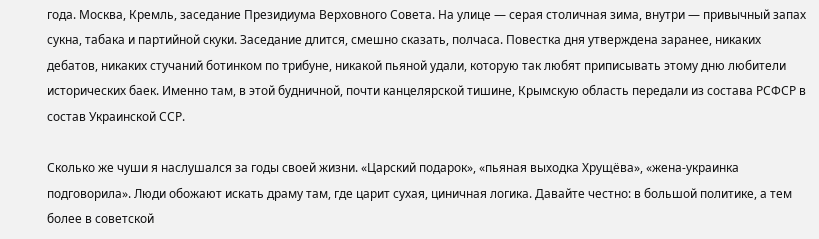года. Москва, Кремль, заседание Президиума Верховного Совета. На улице — серая столичная зима, внутри — привычный запах сукна, табака и партийной скуки. Заседание длится, смешно сказать, полчаса. Повестка дня утверждена заранее, никаких дебатов, никаких стучаний ботинком по трибуне, никакой пьяной удали, которую так любят приписывать этому дню любители исторических баек. Именно там, в этой будничной, почти канцелярской тишине, Крымскую область передали из состава РСФСР в состав Украинской ССР.

Сколько же чуши я наслушался за годы своей жизни. «Царский подарок», «пьяная выходка Хрущёва», «жена-украинка подговорила». Люди обожают искать драму там, где царит сухая, циничная логика. Давайте честно: в большой политике, а тем более в советской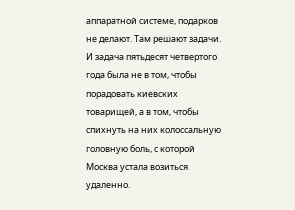аппаратной системе, подарков не делают. Там решают задачи. И задача пятьдесят четвертого года была не в том, чтобы порадовать киевских товарищей, а в том, чтобы спихнуть на них колоссальную головную боль, с которой Москва устала возиться удаленно.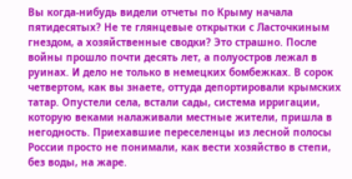Вы когда-нибудь видели отчеты по Крыму начала пятидесятых? Не те глянцевые открытки с Ласточкиным гнездом, а хозяйственные сводки? Это страшно. После войны прошло почти десять лет, а полуостров лежал в руинах. И дело не только в немецких бомбежках. В сорок четвертом, как вы знаете, оттуда депортировали крымских татар. Опустели села, встали сады, система ирригации, которую веками налаживали местные жители, пришла в негодность. Приехавшие переселенцы из лесной полосы России просто не понимали, как вести хозяйство в степи, без воды, на жаре.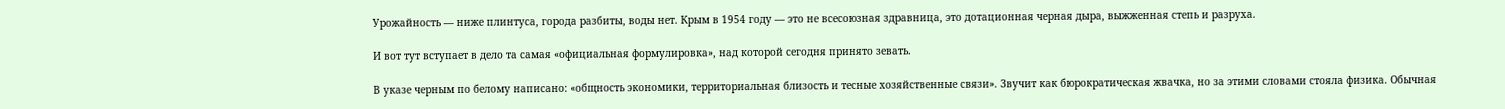Урожайность — ниже плинтуса, города разбиты, воды нет. Крым в 1954 году — это не всесоюзная здравница, это дотационная черная дыра, выжженная степь и разруха.

И вот тут вступает в дело та самая «официальная формулировка», над которой сегодня принято зевать.

В указе черным по белому написано: «общность экономики, территориальная близость и тесные хозяйственные связи». Звучит как бюрократическая жвачка, но за этими словами стояла физика. Обычная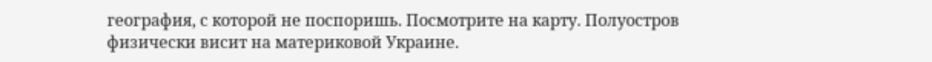география, с которой не поспоришь. Посмотрите на карту. Полуостров физически висит на материковой Украине.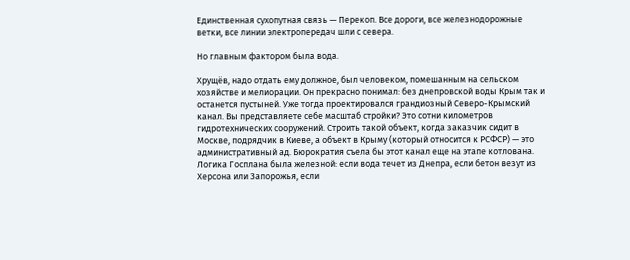Единственная сухопутная связь — Перекоп. Все дороги, все железнодорожные ветки, все линии электропередач шли с севера.

Но главным фактором была вода.

Хрущёв, надо отдать ему должное, был человеком, помешанным на сельском хозяйстве и мелиорации. Он прекрасно понимал: без днепровской воды Крым так и останется пустыней. Уже тогда проектировался грандиозный Северо-Крымский канал. Вы представляете себе масштаб стройки? Это сотни километров гидротехнических сооружений. Строить такой объект, когда заказчик сидит в Москве, подрядчик в Киеве, а объект в Крыму (который относится к РСФСР) — это административный ад. Бюрократия съела бы этот канал еще на этапе котлована. Логика Госплана была железной: если вода течет из Днепра, если бетон везут из Херсона или Запорожья, если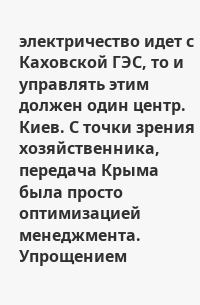электричество идет с Каховской ГЭС, то и управлять этим должен один центр. Киев. С точки зрения хозяйственника, передача Крыма была просто оптимизацией менеджмента. Упрощением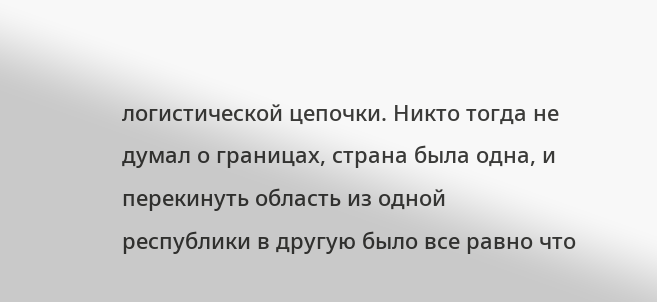логистической цепочки. Никто тогда не думал о границах, страна была одна, и перекинуть область из одной республики в другую было все равно что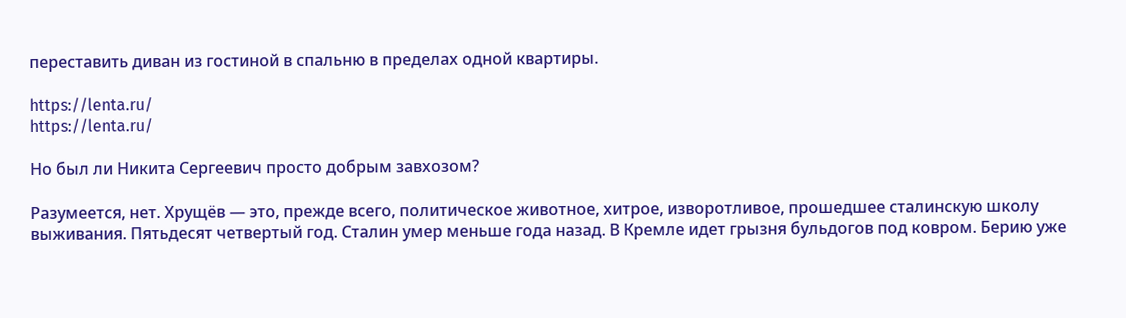переставить диван из гостиной в спальню в пределах одной квартиры.

https://lenta.ru/
https://lenta.ru/

Но был ли Никита Сергеевич просто добрым завхозом?

Разумеется, нет. Хрущёв — это, прежде всего, политическое животное, хитрое, изворотливое, прошедшее сталинскую школу выживания. Пятьдесят четвертый год. Сталин умер меньше года назад. В Кремле идет грызня бульдогов под ковром. Берию уже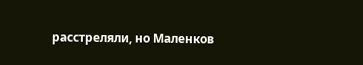расстреляли, но Маленков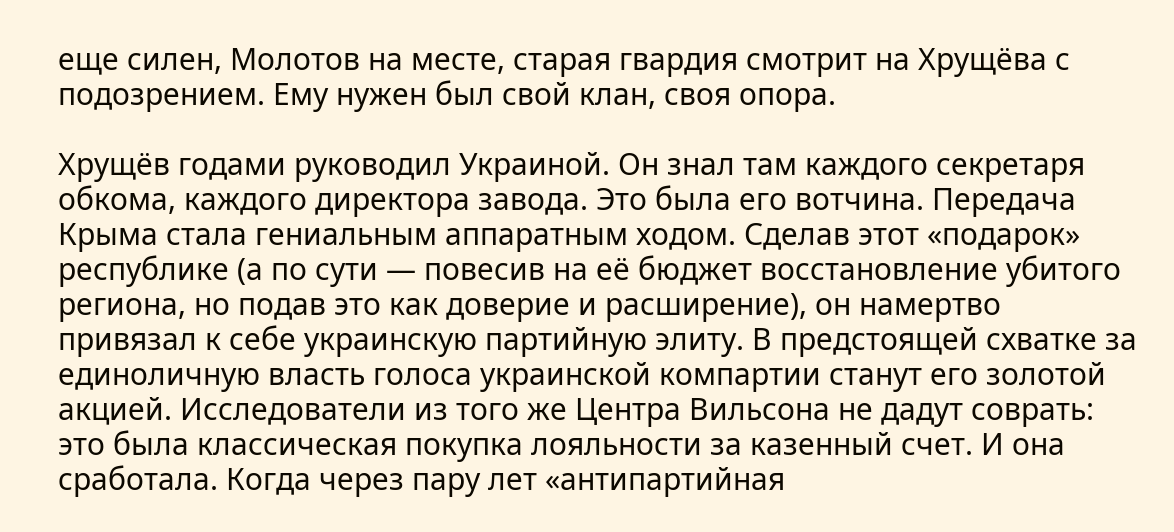еще силен, Молотов на месте, старая гвардия смотрит на Хрущёва с подозрением. Ему нужен был свой клан, своя опора.

Хрущёв годами руководил Украиной. Он знал там каждого секретаря обкома, каждого директора завода. Это была его вотчина. Передача Крыма стала гениальным аппаратным ходом. Сделав этот «подарок» республике (а по сути — повесив на её бюджет восстановление убитого региона, но подав это как доверие и расширение), он намертво привязал к себе украинскую партийную элиту. В предстоящей схватке за единоличную власть голоса украинской компартии станут его золотой акцией. Исследователи из того же Центра Вильсона не дадут соврать: это была классическая покупка лояльности за казенный счет. И она сработала. Когда через пару лет «антипартийная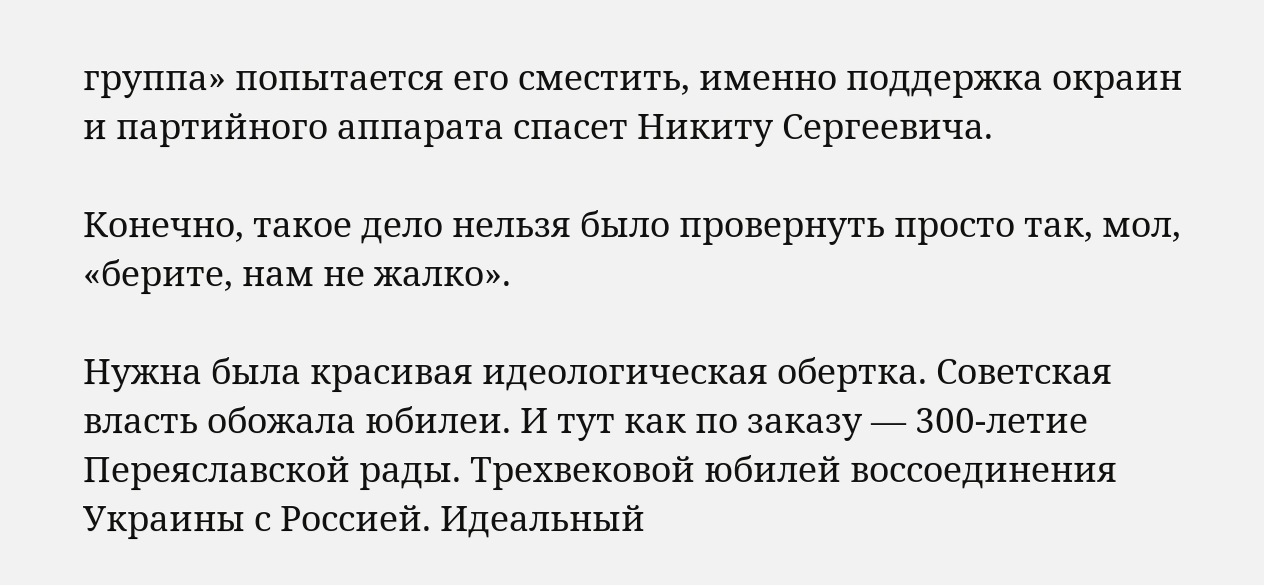группа» попытается его сместить, именно поддержка окраин и партийного аппарата спасет Никиту Сергеевича.

Конечно, такое дело нельзя было провернуть просто так, мол, «берите, нам не жалко».

Нужна была красивая идеологическая обертка. Советская власть обожала юбилеи. И тут как по заказу — 300-летие Переяславской рады. Трехвековой юбилей воссоединения Украины с Россией. Идеальный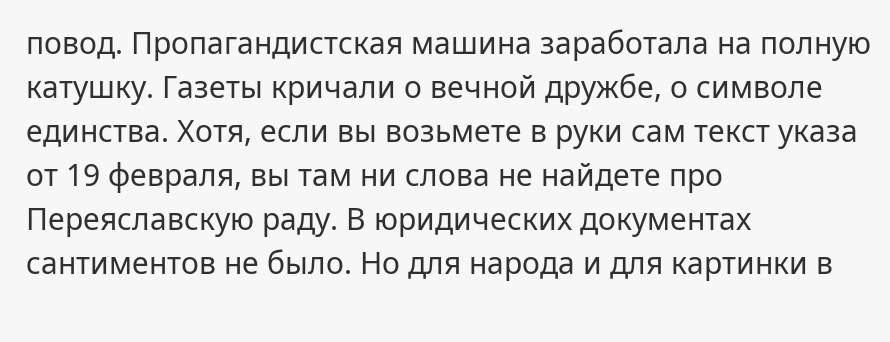повод. Пропагандистская машина заработала на полную катушку. Газеты кричали о вечной дружбе, о символе единства. Хотя, если вы возьмете в руки сам текст указа от 19 февраля, вы там ни слова не найдете про Переяславскую раду. В юридических документах сантиментов не было. Но для народа и для картинки в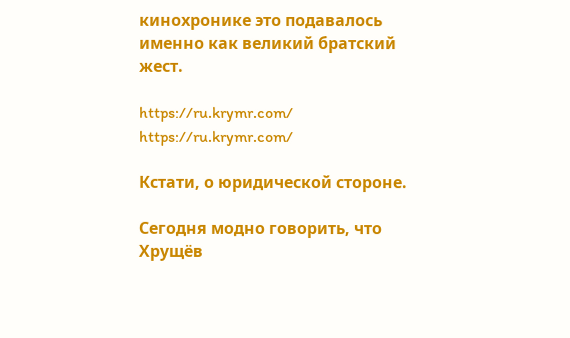кинохронике это подавалось именно как великий братский жест.

https://ru.krymr.com/
https://ru.krymr.com/

Кстати, о юридической стороне.

Сегодня модно говорить, что Хрущёв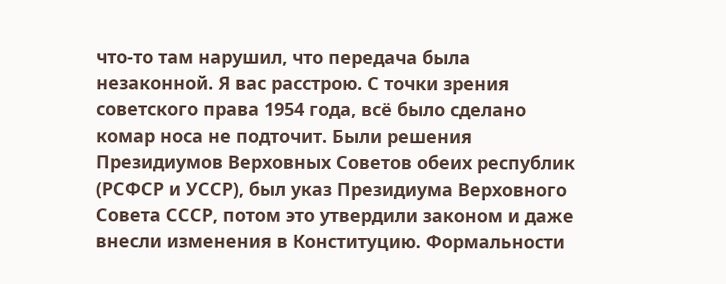что-то там нарушил, что передача была незаконной. Я вас расстрою. С точки зрения советского права 1954 года, всё было сделано комар носа не подточит. Были решения Президиумов Верховных Советов обеих республик (РСФСР и УССР), был указ Президиума Верховного Совета СССР, потом это утвердили законом и даже внесли изменения в Конституцию. Формальности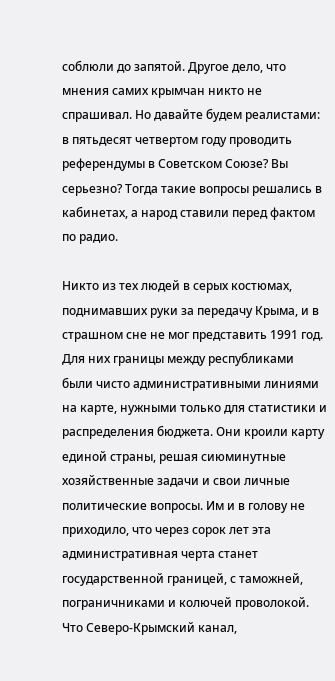соблюли до запятой. Другое дело, что мнения самих крымчан никто не спрашивал. Но давайте будем реалистами: в пятьдесят четвертом году проводить референдумы в Советском Союзе? Вы серьезно? Тогда такие вопросы решались в кабинетах, а народ ставили перед фактом по радио.

Никто из тех людей в серых костюмах, поднимавших руки за передачу Крыма, и в страшном сне не мог представить 1991 год. Для них границы между республиками были чисто административными линиями на карте, нужными только для статистики и распределения бюджета. Они кроили карту единой страны, решая сиюминутные хозяйственные задачи и свои личные политические вопросы. Им и в голову не приходило, что через сорок лет эта административная черта станет государственной границей, с таможней, пограничниками и колючей проволокой. Что Северо-Крымский канал,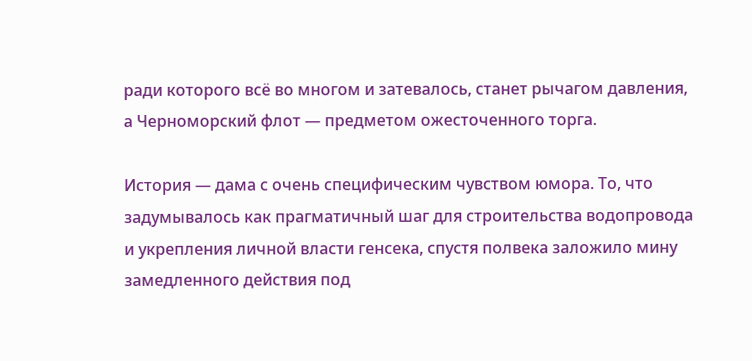ради которого всё во многом и затевалось, станет рычагом давления, а Черноморский флот — предметом ожесточенного торга.

История — дама с очень специфическим чувством юмора. То, что задумывалось как прагматичный шаг для строительства водопровода и укрепления личной власти генсека, спустя полвека заложило мину замедленного действия под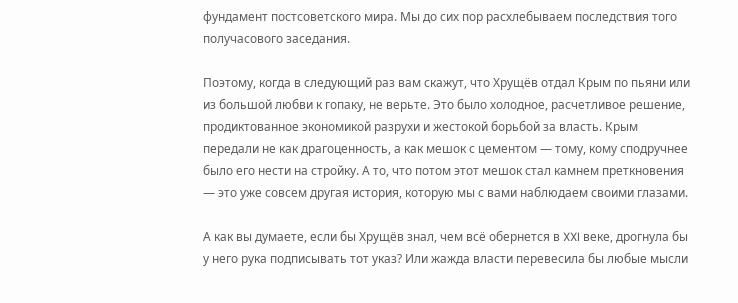фундамент постсоветского мира. Мы до сих пор расхлебываем последствия того получасового заседания.

Поэтому, когда в следующий раз вам скажут, что Хрущёв отдал Крым по пьяни или из большой любви к гопаку, не верьте. Это было холодное, расчетливое решение, продиктованное экономикой разрухи и жестокой борьбой за власть. Крым передали не как драгоценность, а как мешок с цементом — тому, кому сподручнее было его нести на стройку. А то, что потом этот мешок стал камнем преткновения — это уже совсем другая история, которую мы с вами наблюдаем своими глазами.

А как вы думаете, если бы Хрущёв знал, чем всё обернется в XXI веке, дрогнула бы у него рука подписывать тот указ? Или жажда власти перевесила бы любые мысли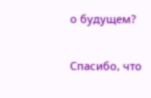о будущем?

Спасибо, что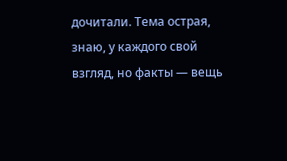дочитали. Тема острая, знаю, у каждого свой взгляд, но факты — вещь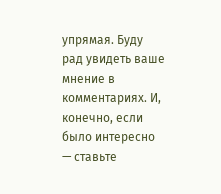упрямая. Буду рад увидеть ваше мнение в комментариях. И, конечно, если было интересно — ставьте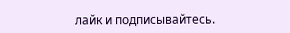лайк и подписывайтесь.